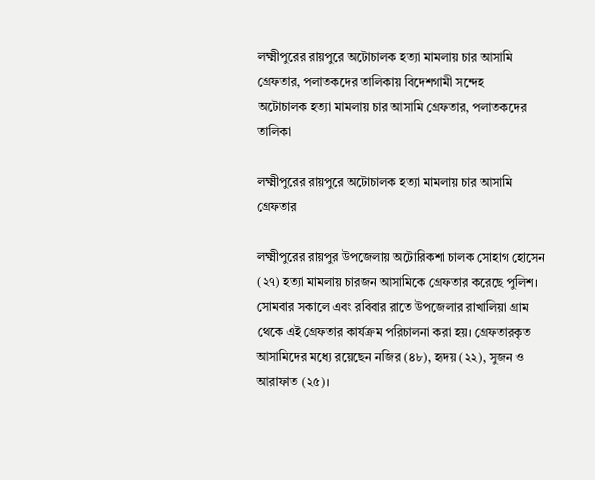লক্ষ্মীপুরের রায়পুরে অটোচালক হত্যা মামলায় চার আসামি গ্রেফতার, পলাতকদের তালিকায় বিদেশগামী সন্দেহ
অটোচালক হত্যা মামলায় চার আসামি গ্রেফতার, পলাতকদের তালিকা

লক্ষ্মীপুরের রায়পুরে অটোচালক হত্যা মামলায় চার আসামি গ্রেফতার

লক্ষ্মীপুরের রায়পুর উপজেলায় অটোরিকশা চালক সোহাগ হোসেন (২৭) হত্যা মামলায় চারজন আসামিকে গ্রেফতার করেছে পুলিশ। সোমবার সকালে এবং রবিবার রাতে উপজেলার রাখালিয়া গ্রাম থেকে এই গ্রেফতার কার্যক্রম পরিচালনা করা হয়। গ্রেফতারকৃত আসামিদের মধ্যে রয়েছেন নজির (৪৮), হৃদয় (২২), সুজন ও আরাফাত (২৫)।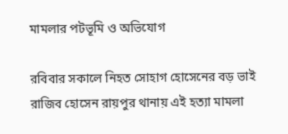মামলার পটভূমি ও অভিযোগ

রবিবার সকালে নিহত সোহাগ হোসেনের বড় ভাই রাজিব হোসেন রায়পুর থানায় এই হত্যা মামলা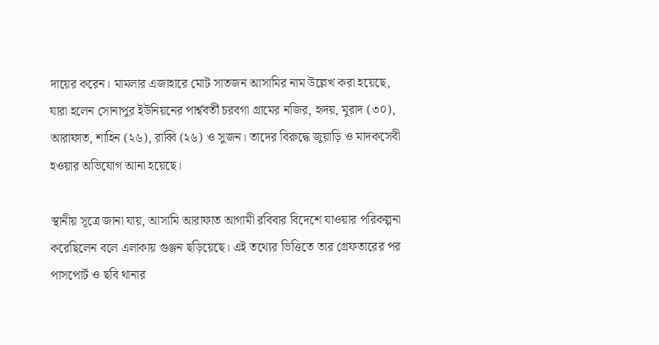দায়ের করেন। মামলার এজাহারে মোট সাতজন আসামির নাম উল্লেখ করা হয়েছে, যারা হলেন সোনাপুর ইউনিয়নের পার্শ্ববর্তী চরবগা গ্রামের নজির, হৃদয়, মুরাদ (৩০), আরাফাত, শাহিন (২৬), রাব্বি (২৬) ও সুজন। তাদের বিরুদ্ধে জুয়াড়ি ও মাদকসেবী হওয়ার অভিযোগ আনা হয়েছে।

স্থানীয় সূত্রে জানা যায়, আসামি আরাফাত আগামী রবিবার বিদেশে যাওয়ার পরিকল্পনা করেছিলেন বলে এলাকায় গুঞ্জন ছড়িয়েছে। এই তথ্যের ভিত্তিতে তার গ্রেফতারের পর পাসপোর্ট ও ছবি থানার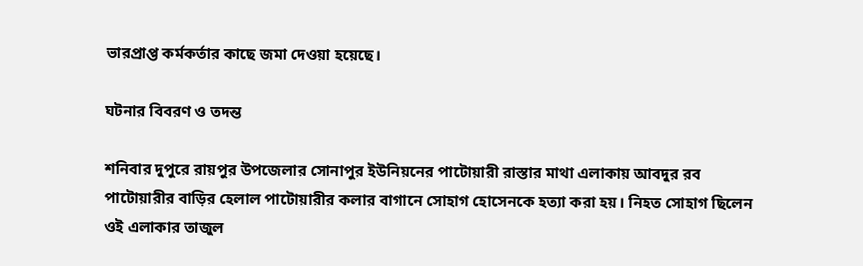ভারপ্রাপ্ত কর্মকর্তার কাছে জমা দেওয়া হয়েছে।

ঘটনার বিবরণ ও তদন্ত

শনিবার দুপুরে রায়পুর উপজেলার সোনাপুর ইউনিয়নের পাটোয়ারী রাস্তার মাথা এলাকায় আবদুর রব পাটোয়ারীর বাড়ির হেলাল পাটোয়ারীর কলার বাগানে সোহাগ হোসেনকে হত্যা করা হয়। নিহত সোহাগ ছিলেন ওই এলাকার তাজুল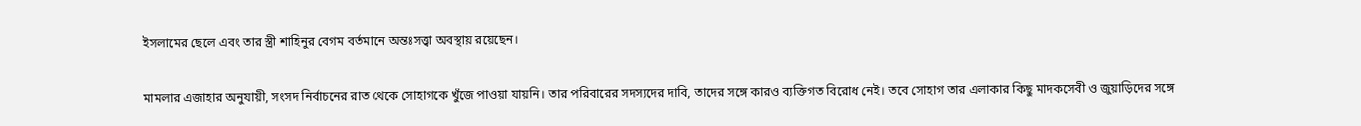ইসলামের ছেলে এবং তার স্ত্রী শাহিনুর বেগম বর্তমানে অন্তঃসত্ত্বা অবস্থায় রয়েছেন।

মামলার এজাহার অনুযায়ী, সংসদ নির্বাচনের রাত থেকে সোহাগকে খুঁজে পাওয়া যায়নি। তার পরিবারের সদস্যদের দাবি, তাদের সঙ্গে কারও ব্যক্তিগত বিরোধ নেই। তবে সোহাগ তার এলাকার কিছু মাদকসেবী ও জুয়াড়িদের সঙ্গে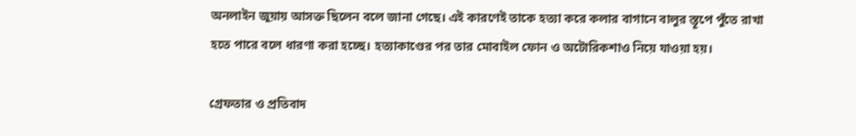অনলাইন জুয়ায় আসক্ত ছিলেন বলে জানা গেছে। এই কারণেই তাকে হত্যা করে কলার বাগানে বালুর স্তূপে পুঁতে রাখা হতে পারে বলে ধারণা করা হচ্ছে। হত্যাকাণ্ডের পর তার মোবাইল ফোন ও অটোরিকশাও নিয়ে যাওয়া হয়।

গ্রেফতার ও প্রতিবাদ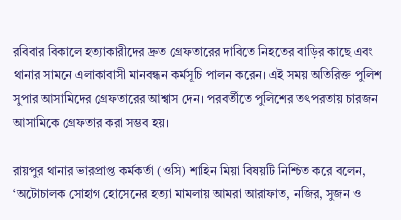রবিবার বিকালে হত্যাকারীদের দ্রুত গ্রেফতারের দাবিতে নিহতের বাড়ির কাছে এবং থানার সামনে এলাকাবাসী মানবন্ধন কর্মসূচি পালন করেন। এই সময় অতিরিক্ত পুলিশ সুপার আসামিদের গ্রেফতারের আশ্বাস দেন। পরবর্তীতে পুলিশের তৎপরতায় চারজন আসামিকে গ্রেফতার করা সম্ভব হয়।

রায়পুর থানার ভারপ্রাপ্ত কর্মকর্তা (ওসি) শাহিন মিয়া বিষয়টি নিশ্চিত করে বলেন, ‘অটোচালক সোহাগ হোসেনের হত্যা মামলায় আমরা আরাফাত, নজির, সুজন ও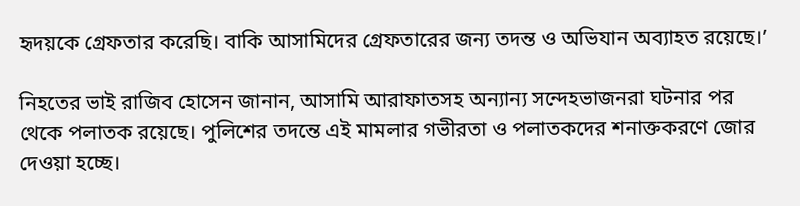হৃদয়কে গ্রেফতার করেছি। বাকি আসামিদের গ্রেফতারের জন্য তদন্ত ও অভিযান অব্যাহত রয়েছে।’

নিহতের ভাই রাজিব হোসেন জানান, আসামি আরাফাতসহ অন্যান্য সন্দেহভাজনরা ঘটনার পর থেকে পলাতক রয়েছে। পুলিশের তদন্তে এই মামলার গভীরতা ও পলাতকদের শনাক্তকরণে জোর দেওয়া হচ্ছে।